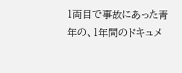1両目で事故にあった青年の、1年間のドキュメ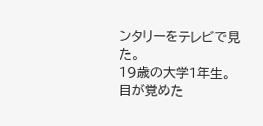ンタリーをテレビで見た。
19歳の大学1年生。
目が覚めた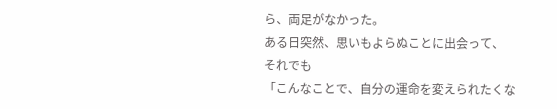ら、両足がなかった。
ある日突然、思いもよらぬことに出会って、
それでも
「こんなことで、自分の運命を変えられたくな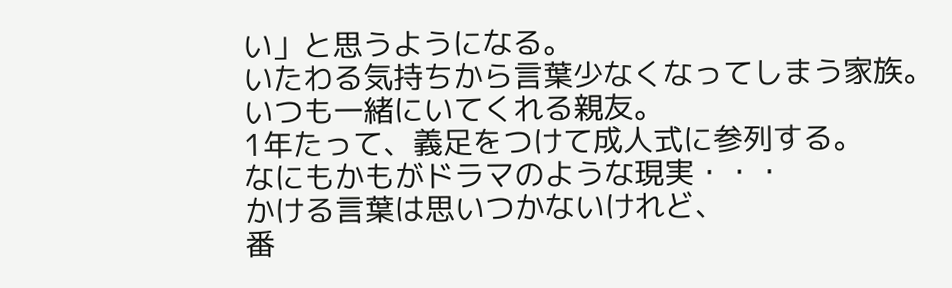い」と思うようになる。
いたわる気持ちから言葉少なくなってしまう家族。
いつも一緒にいてくれる親友。
1年たって、義足をつけて成人式に参列する。
なにもかもがドラマのような現実・・・
かける言葉は思いつかないけれど、
番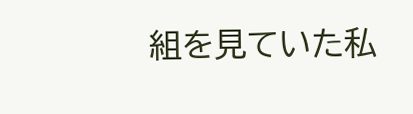組を見ていた私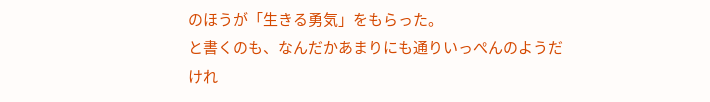のほうが「生きる勇気」をもらった。
と書くのも、なんだかあまりにも通りいっぺんのようだけれ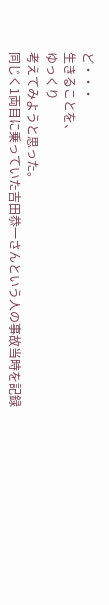ど・・・
生きることを、
ゆっくり
考えてみようと思った。
同じく1両目に乗っていた吉田恭一さんという人の事故当時を記録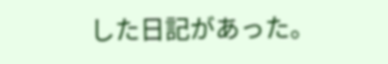した日記があった。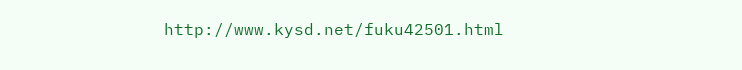http://www.kysd.net/fuku42501.html